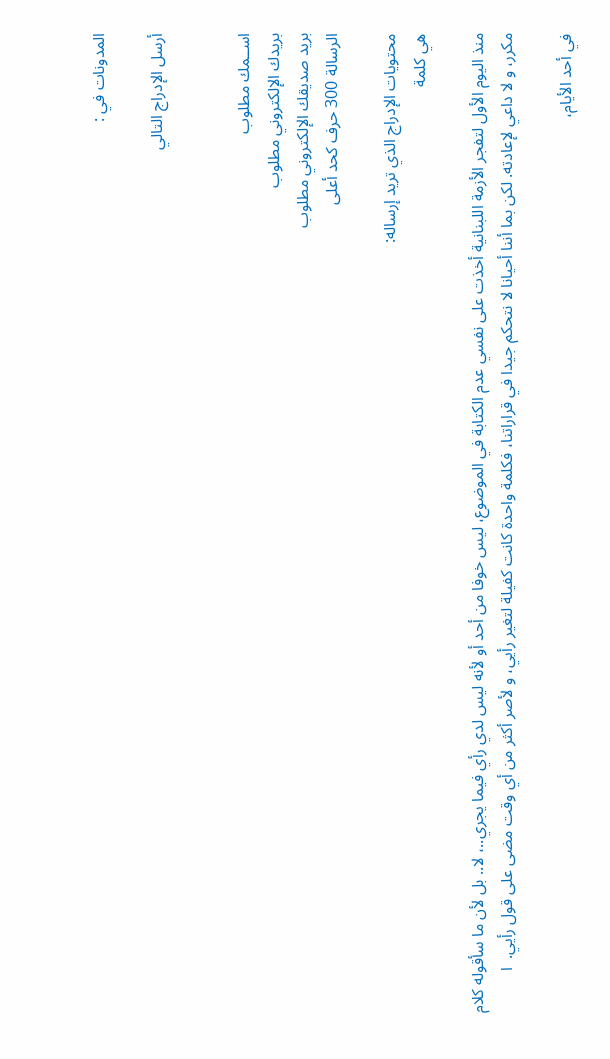المدونات في :

أرسل الإدراج التالي


اســمك مطلوب
بريدك الإلكتروني مطلوب
بريد صديقك الإلكتروني مطلوب
الرسالة 300 حرف كحد أعلى

محتويات الإدراج الذي تريد إرساله:
هي كلمة

منذ اليوم الأول لتفجر الأزمة اللبنانية أخذت على نفسي عدم الكتابة في الموضوع، ليس خوفا من أحد أو لأنه ليس لدي رأي فيما يجري..، لا.. بل لأن ما سأقوله كلام مكرر، و لا داعي لإعادته. لكن بما أننا أحيانا لا نتحكم جيدا في قراراتنا، فكلمة واحدة كانت كفيلة لتغير رأيي، و لأصر أكثر من أي وقت مضى على قول رأيي.  ا

في أحد الأيام،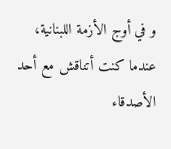و في أوج الأزمة اللبنانية، عندما كنت أتناقش مع أحد الأصدقاء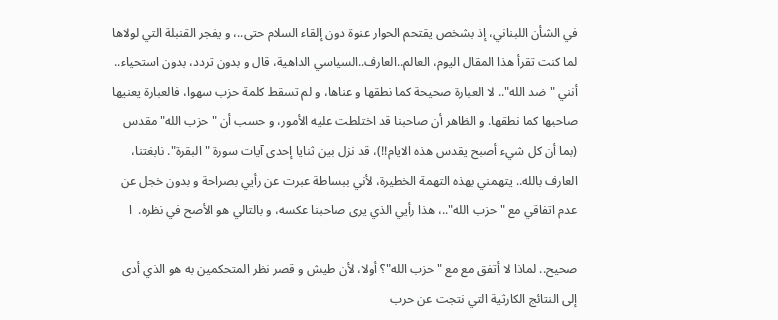في الشأن اللبناني، إذ بشخص يقتحم الحوار عنوة دون إلقاء السلام حتى..، و يفجر القنبلة التي لولاها لما كنت تقرأ هذا المقال اليوم، العالم..العارف..السياسي الداهية، قال و بدون تردد، بدون استحياء.. أنني "ضد الله".. لا العبارة صحيحة كما نطقها و عناها، و لم تسقط كلمة حزب سهوا، فالعبارة يعنيها صاحبها كما نطقها. و الظاهر أن صاحبنا قد اختلطت عليه الأمور، و حسب أن "حزب الله" مقدس (بما أن كل شيء أصبح يقدس هذه الايام!!)، قد نزل بين ثنايا إحدى آيات سورة "البقرة". نابغتنا، العارف بالله.. يتهمني بهذه التهمة الخطيرة، لأني ببساطة عبرت عن رأيي بصراحة و بدون خجل عن عدم اتفاقي مع "حزب الله"..، هذا رأيي الذي يرى صاحبنا عكسه، و بالتالي هو الأصح في نظره.  ا

صحيح.. لماذا لا أتفق مع مع "حزب الله"؟ أولا، لأن طيش و قصر نظر المتحكمين به هو الذي أدى إلى النتائج الكارثية التي نتجت عن حرب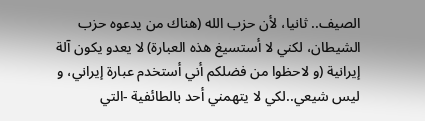الصيف.. ثانيا، لأن حزب الله (هناك من يدعوه حزب الشيطان، لكني لا أستسيغ هذه العبارة) لا يعدو يكون آلة إيرانية (و لاحظوا من فضلكم أني أستخدم عبارة إيراني، و ليس شيعي..لكي لا يتهمني أحد بالطائفية -التي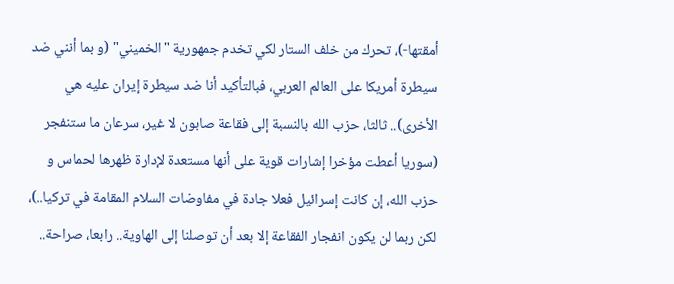أمقتها-)، تحرك من خلف الستار لكي تخدم جمهورية "الخميني" (و بما أنني ضد سيطرة أمريكا على العالم العربي، فبالتأكيد أنا ضد سيطرة إيران عليه هي الأخرى).. ثالثا، حزب الله بالنسبة إلى فقاعة صابون لا غير، سرعان ما ستنفجر (سوريا أعطت مؤخرا إشارات قوية على أنها مستعدة لإدارة ظهرها لحماس و حزب الله، إن كانت إسرائيل فعلا جادة في مفاوضات السلام المقامة في تركيا..)، لكن ربما لن يكون انفجار الفقاعة إلا بعد أن توصلنا إلى الهاوية.. رابعا، صراحة..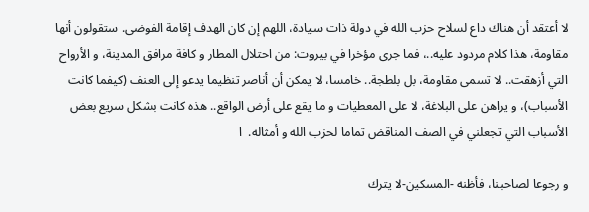لا أعتقد أن هناك داع لسلاح حزب الله في دولة ذات سيادة، اللهم إن كان الهدف إقامة الفوضى. ستقولون أنها مقاومة، هذا كلام مردود عليه..، فما جرى مؤخرا في بيروت: من احتلال المطار و كافة مرافق المدينة، و الأرواح التي أزهقت.. لا تسمى مقاومة، بل بلطجة.. خامسا، لا يمكن أن أناصر تنظيما يدعو إلى العنف (كيفما كانت الأسباب)، و يراهن على البلاغة، لا على المعطيات و ما يقع على أرض الواقع.. هذه كانت بشكل سريع بعض الأسباب التي تجعلني في الصف المناقض تماما لحزب الله و أمثاله.  ا

و رجوعا لصاحبنا، فأظنه -المسكين-لا يترك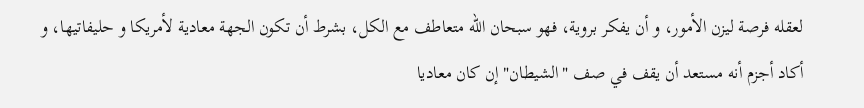لعقله فرصة ليزن الأمور، و أن يفكر بروية، فهو سبحان الله متعاطف مع الكل، بشرط أن تكون الجهة معادية لأمريكا و حليفاتيها، و أكاد أجزم أنه مستعد أن يقف في صف "الشيطان" إن كان معاديا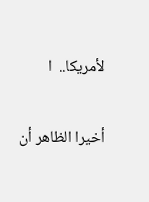لأمريكا..  ا

أخيرا الظاهر أن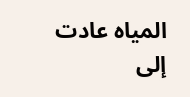المياه عادت إلى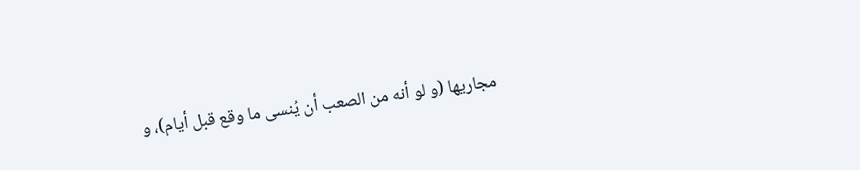مجاريها (و لو أنه من الصعب أن يُنسى ما وقع قبل أيام)، و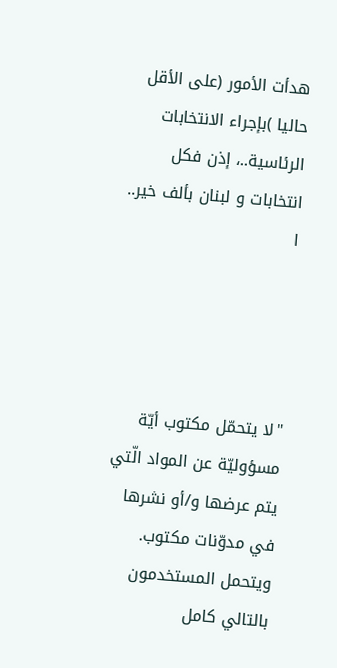هدأت الأمور (على الأقل حاليا )بإجراء الانتخابات الرئاسية..، إذن فكل انتخابات و لبنان بألف خير..  ا




"لا يتحمّل مكتوب أيّة مسؤوليّة عن المواد الّتي يتم عرضها و/أو نشرها في مدوّنات مكتوب. ويتحمل المستخدمون بالتالي كامل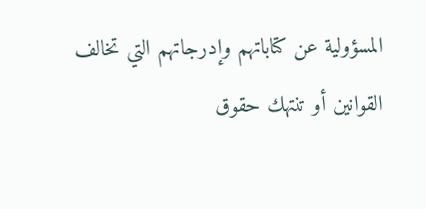المسؤولية عن كتاباتهم وإدرجاتهم التي تخالف القوانين أو تنتهك حقوق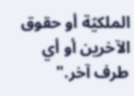الملكيّة أو حقوق الآخرين أو أي طرف آخر."